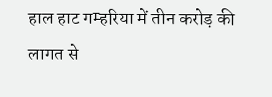हाल हाट गम्हरिया में तीन करोड़ की लागत से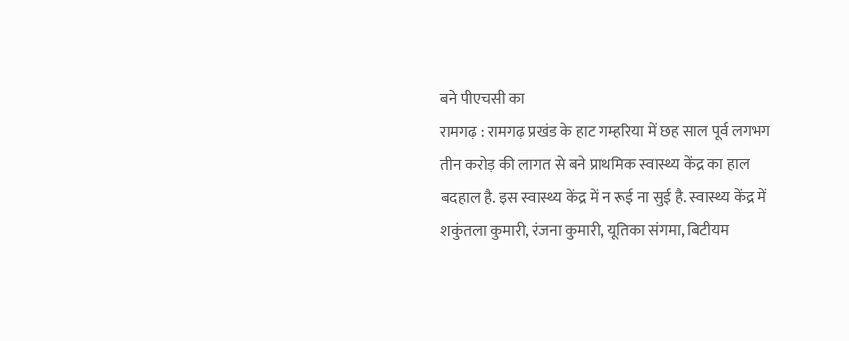बने पीएचसी का
रामगढ़ : रामगढ़ प्रखंड के हाट गम्हरिया में छह साल पूर्व लगभग तीन करोड़ की लागत से बने प्राथमिक स्वास्थ्य केंद्र का हाल बदहाल है. इस स्वास्थ्य केंद्र में न रूई ना सुई है. स्वास्थ्य केंद्र में शकुंतला कुमारी, रंजना कुमारी, यूतिका संगमा, बिटीयम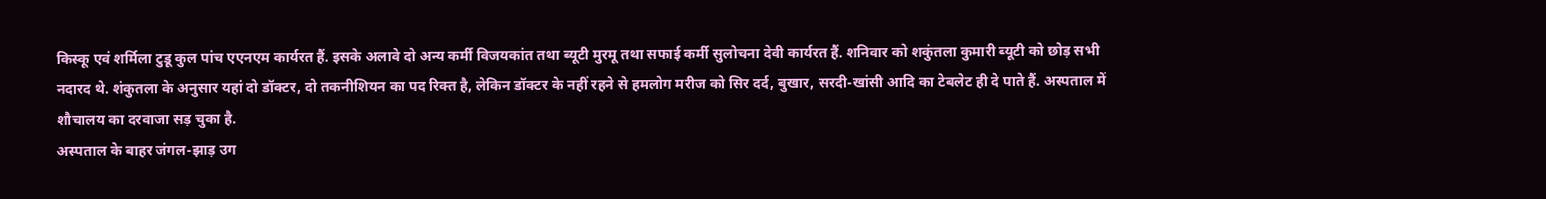किस्कू एवं शर्मिला टुडू कुल पांच एएनएम कार्यरत हैं. इसके अलावे दो अन्य कर्मी विजयकांत तथा ब्यूटी मुरमू तथा सफाई कर्मी सुलोचना देवी कार्यरत हैं. शनिवार को शकुंतला कुमारी ब्यूटी को छोड़ सभी नदारद थे. शंकुतला के अनुसार यहां दो डॉक्टर, दो तकनीशियन का पद रिक्त है, लेकिन डॉक्टर के नहीं रहने से हमलोग मरीज को सिर दर्द, बुखार, सरदी-खांसी आदि का टेबलेट ही दे पाते हैं. अस्पताल में शौचालय का दरवाजा सड़ चुका है.
अस्पताल के बाहर जंगल-झाड़ उग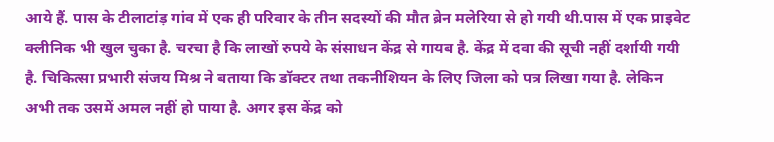आये हैं. पास के टीलाटांड़ गांव में एक ही परिवार के तीन सदस्यों की मौत ब्रेन मलेरिया से हो गयी थी.पास में एक प्राइवेट क्लीनिक भी खुल चुका है. चरचा है कि लाखों रुपये के संसाधन केंद्र से गायब है. केंद्र में दवा की सूची नहीं दर्शायी गयी है. चिकित्सा प्रभारी संजय मिश्र ने बताया कि डॉक्टर तथा तकनीशियन के लिए जिला को पत्र लिखा गया है. लेकिन अभी तक उसमें अमल नहीं हो पाया है. अगर इस केंद्र को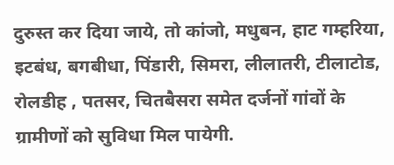दुरुस्त कर दिया जाये, तो कांजो, मधुबन, हाट गम्हरिया, इटबंध, बगबीधा, पिंडारी, सिमरा, लीलातरी, टीलाटोड, रोलडीह , पतसर, चितबैसरा समेत दर्जनों गांवों के ग्रामीणों को सुविधा मिल पायेगी.